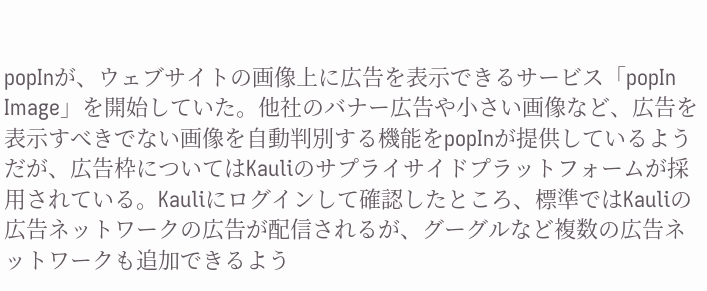popInが、ウェブサイトの画像上に広告を表示できるサービス「popIn Image」を開始していた。他社のバナー広告や小さい画像など、広告を表示すべきでない画像を自動判別する機能をpopInが提供しているようだが、広告枠についてはKauliのサプライサイドプラットフォームが採用されている。Kauliにログインして確認したところ、標準ではKauliの広告ネットワークの広告が配信されるが、グーグルなど複数の広告ネットワークも追加できるよう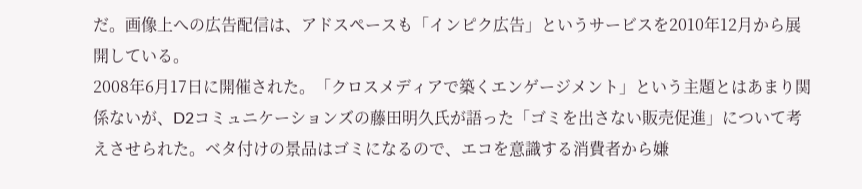だ。画像上への広告配信は、アドスペースも「インピク広告」というサービスを2010年12月から展開している。
2008年6月17日に開催された。「クロスメディアで築くエンゲージメント」という主題とはあまり関係ないが、D2コミュニケーションズの藤田明久氏が語った「ゴミを出さない販売促進」について考えさせられた。ベタ付けの景品はゴミになるので、エコを意識する消費者から嫌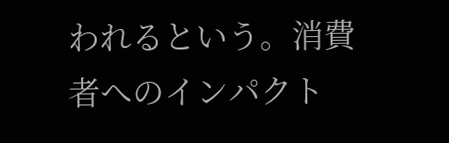われるという。消費者へのインパクト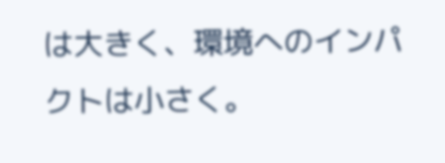は大きく、環境へのインパクトは小さく。